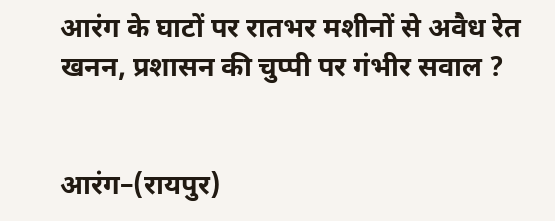आरंग के घाटों पर रातभर मशीनों से अवैध रेत खनन, प्रशासन की चुप्पी पर गंभीर सवाल ?


आरंग–(रायपुर)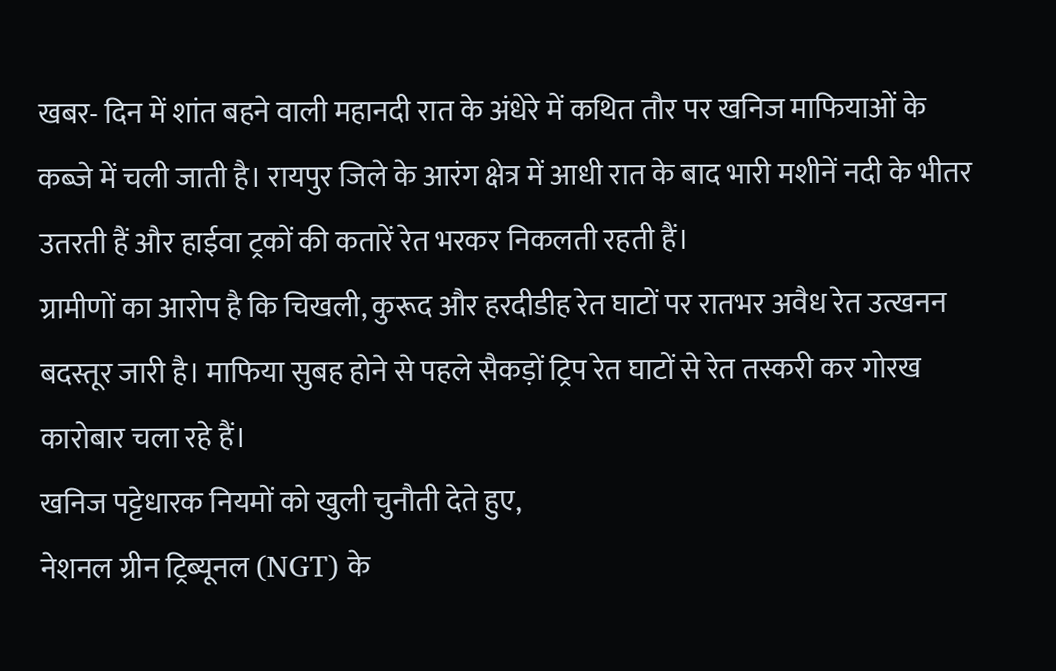खबर- दिन में शांत बहने वाली महानदी रात के अंधेरे में कथित तौर पर खनिज माफियाओं के कब्जे में चली जाती है। रायपुर जिले के आरंग क्षेत्र में आधी रात के बाद भारी मशीनें नदी के भीतर उतरती हैं और हाईवा ट्रकों की कतारें रेत भरकर निकलती रहती हैं।
ग्रामीणों का आरोप है कि चिखली, कुरूद और हरदीडीह रेत घाटों पर रातभर अवैध रेत उत्खनन बदस्तूर जारी है। माफिया सुबह होने से पहले सैकड़ों ट्रिप रेत घाटों से रेत तस्करी कर गोरख कारोबार चला रहे हैं।
खनिज पट्टेधारक नियमों को खुली चुनौती देते हुए,
नेशनल ग्रीन ट्रिब्यूनल (NGT) के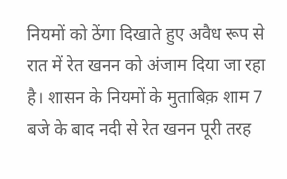नियमों को ठेंगा दिखाते हुए अवैध रूप से रात में रेत खनन को अंजाम दिया जा रहा है। शासन के नियमों के मुताबिक़ शाम 7 बजे के बाद नदी से रेत खनन पूरी तरह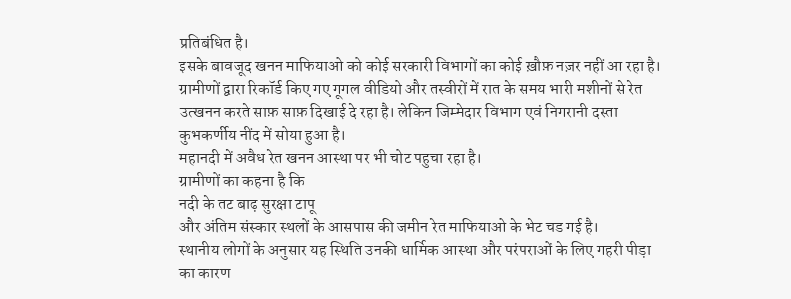प्रतिबंधित है।
इसके बावजूद खनन माफियाओ को कोई सरकारी विभागों का कोई ख़ौफ़ नज़र नहीं आ रहा है।
ग्रामीणों द्वारा रिकॉर्ड किए गए गूगल वीडियो और तस्वीरों में रात के समय भारी मशीनों से रेत उत्खनन करते साफ़ साफ़ दिखाई दे रहा है। लेकिन जिम्मेदार विभाग एवं निगरानी दस्ता कुभकर्णीय नींद में सोया हुआ है।
महानदी में अवैध रेत खनन आस्था पर भी चोट पहुचा रहा है।
ग्रामीणों का कहना है कि
नदी के तट बाढ़ सुरक्षा टापू
और अंतिम संस्कार स्थलों के आसपास की जमीन रेत माफियाओ के भेट चड गई है।
स्थानीय लोगों के अनुसार यह स्थिति उनकी धार्मिक आस्था और परंपराओं के लिए गहरी पीड़ा का कारण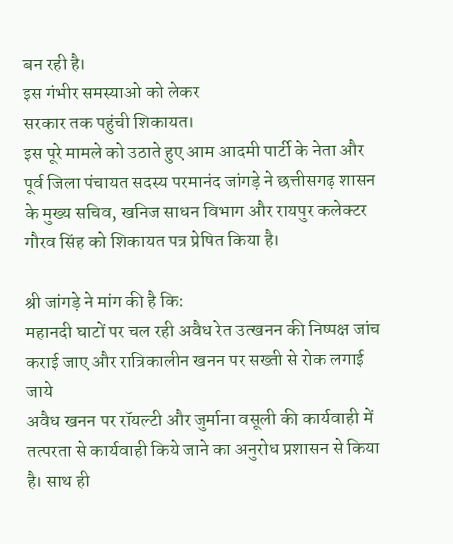बन रही है।
इस गंभीर समस्याओ को लेकर
सरकार तक पहुंची शिकायत।
इस पूरे मामले को उठाते हुए आम आदमी पार्टी के नेता और पूर्व जिला पंचायत सदस्य परमानंद जांगड़े ने छत्तीसगढ़ शासन के मुख्य सचिव, खनिज साधन विभाग और रायपुर कलेक्टर गौरव सिंह को शिकायत पत्र प्रेषित किया है।

श्री जांगड़े ने मांग की है कि:
महानदी घाटों पर चल रही अवैध रेत उत्खनन की निष्पक्ष जांच कराई जाए और रात्रिकालीन खनन पर सख्ती से रोक लगाई जाये
अवैध खनन पर रॉयल्टी और जुर्माना वसूली की कार्यवाही में तत्परता से कार्यवाही किये जाने का अनुरोध प्रशासन से किया है। साथ ही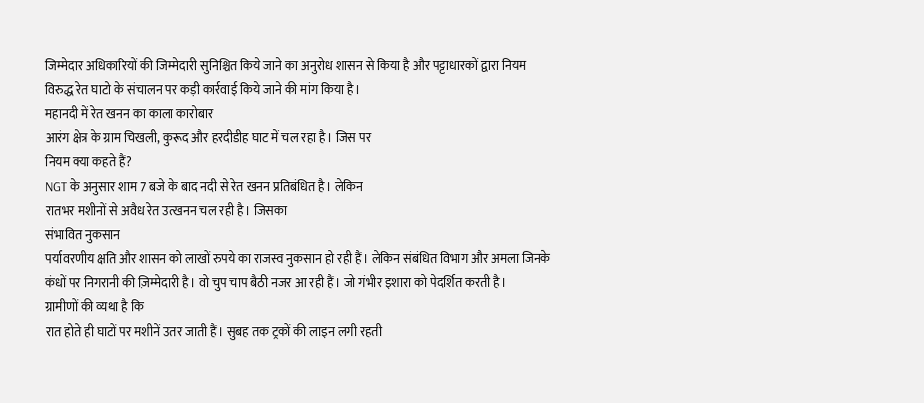जिम्मेदार अधिकारियों की जिम्मेदारी सुनिश्चित किये जाने का अनुरोध शासन से किया है और पट्टाधारकों द्वारा नियम विरुद्ध रेत घाटो के संचालन पर कड़ी कार्रवाई किये जाने की मांग किया है।
महानदी में रेत खनन का काला कारोबार
आरंग क्षेत्र के ग्राम चिखली, कुरूद और हरदीडीह घाट में चल रहा है। जिस पर
नियम क्या कहते हैं?
NGT के अनुसार शाम 7 बजे के बाद नदी से रेत खनन प्रतिबंधित है। लेकिन
रातभर मशीनों से अवैध रेत उत्खनन चल रही है। जिसका
संभावित नुकसान
पर्यावरणीय क्षति और शासन को लाखों रुपये का राजस्व नुकसान हो रही हैं। लेकिन संबंधित विभाग और अमला जिनके कंधों पर निगरानी की ज़िम्मेदारी है। वो चुप चाप बैठी नजर आ रही हैं। जो गंभीर इशारा को पेदर्शित करती है।
ग्रामीणों की व्यथा है कि
रात होते ही घाटों पर मशीनें उतर जाती हैं। सुबह तक ट्रकों की लाइन लगी रहती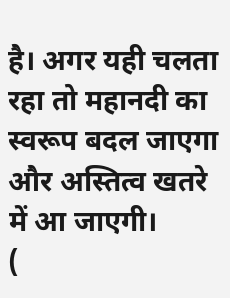है। अगर यही चलता रहा तो महानदी का स्वरूप बदल जाएगा और अस्तित्व खतरे में आ जाएगी।
(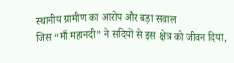स्थानीय ग्रामीण का आरोप और बड़ा सवाल
जिस “माँ महानदी” ने सदियों से इस क्षेत्र को जीवन दिया,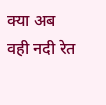क्या अब वही नदी रेत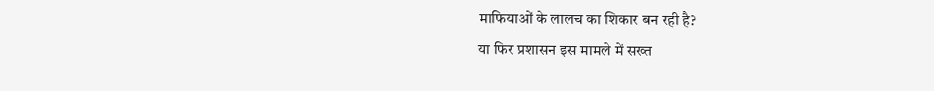माफियाओं के लालच का शिकार बन रही है?
या फिर प्रशासन इस मामले में सख्त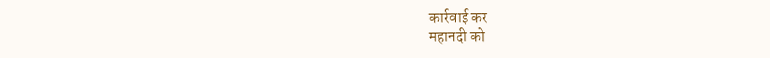कार्रवाई कर
महानदी को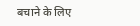बचाने के लिए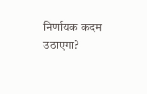निर्णायक कदम उठाएगा?